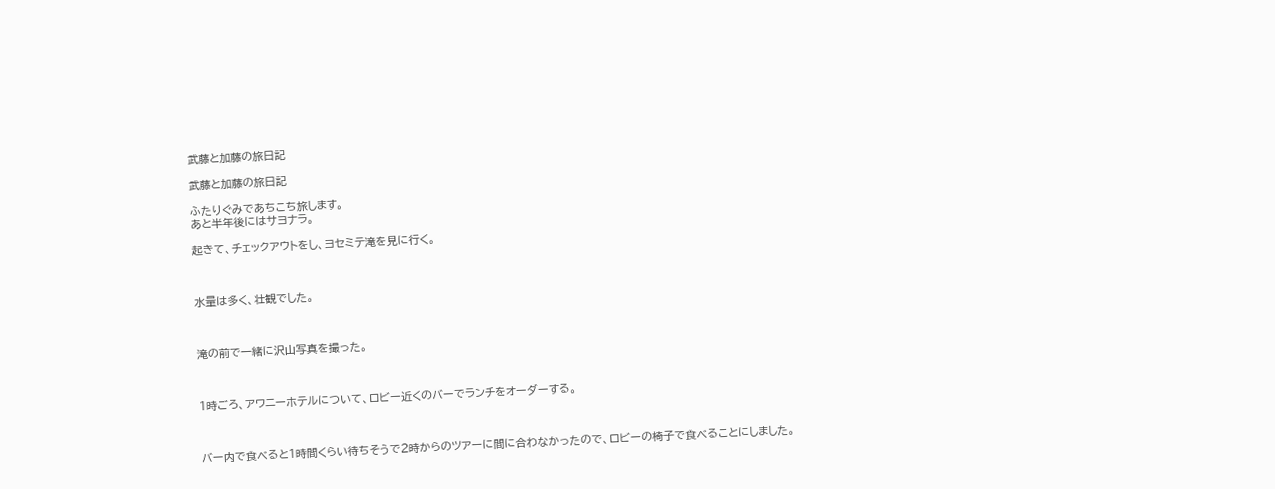武藤と加藤の旅日記

武藤と加藤の旅日記

ふたりぐみであちこち旅します。
あと半年後にはサヨナラ。

起きて、チェックアウトをし、ヨセミテ滝を見に行く。



水量は多く、壮観でした。



滝の前で一緒に沢山写真を撮った。



1時ごろ、アワニーホテルについて、ロビー近くのバーでランチをオーダーする。



バー内で食べると1時間くらい待ちそうで2時からのツアーに間に合わなかったので、ロビーの椅子で食べることにしました。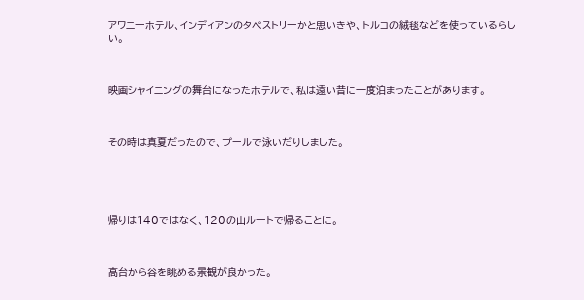アワニーホテル、インディアンのタペストリーかと思いきや、トルコの絨毯などを使っているらしい。



映画シャイニングの舞台になったホテルで、私は遠い昔に一度泊まったことがあります。



その時は真夏だったので、プールで泳いだりしました。





帰りは140ではなく、120の山ルートで帰ることに。



高台から谷を眺める景観が良かった。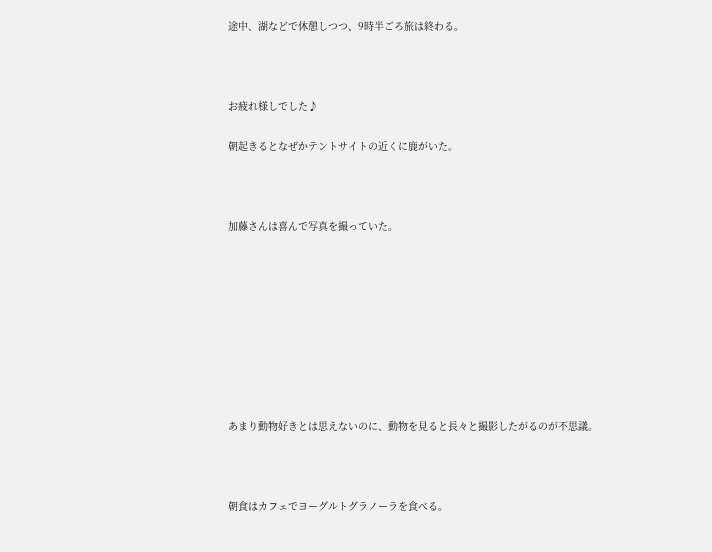途中、湖などで休憩しつつ、9時半ごろ旅は終わる。



お疲れ様しでした♪

朝起きるとなぜかテントサイトの近くに鹿がいた。



加藤さんは喜んで写真を撮っていた。









あまり動物好きとは思えないのに、動物を見ると長々と撮影したがるのが不思議。



朝食はカフェでヨーグルトグラノーラを食べる。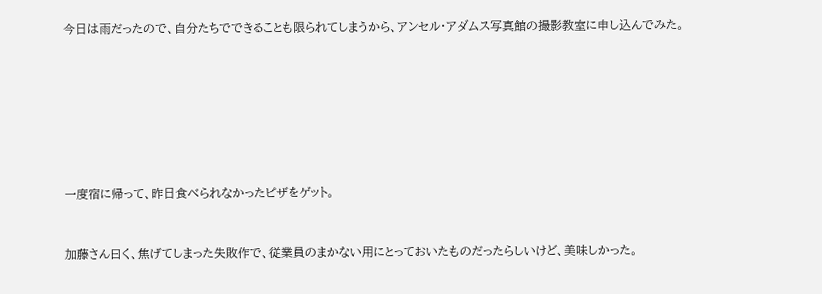今日は雨だったので、自分たちでできることも限られてしまうから、アンセル・アダムス写真館の撮影教室に申し込んでみた。










一度宿に帰って、昨日食べられなかったピザをゲット。



加藤さん曰く、焦げてしまった失敗作で、従業員のまかない用にとっておいたものだったらしいけど、美味しかった。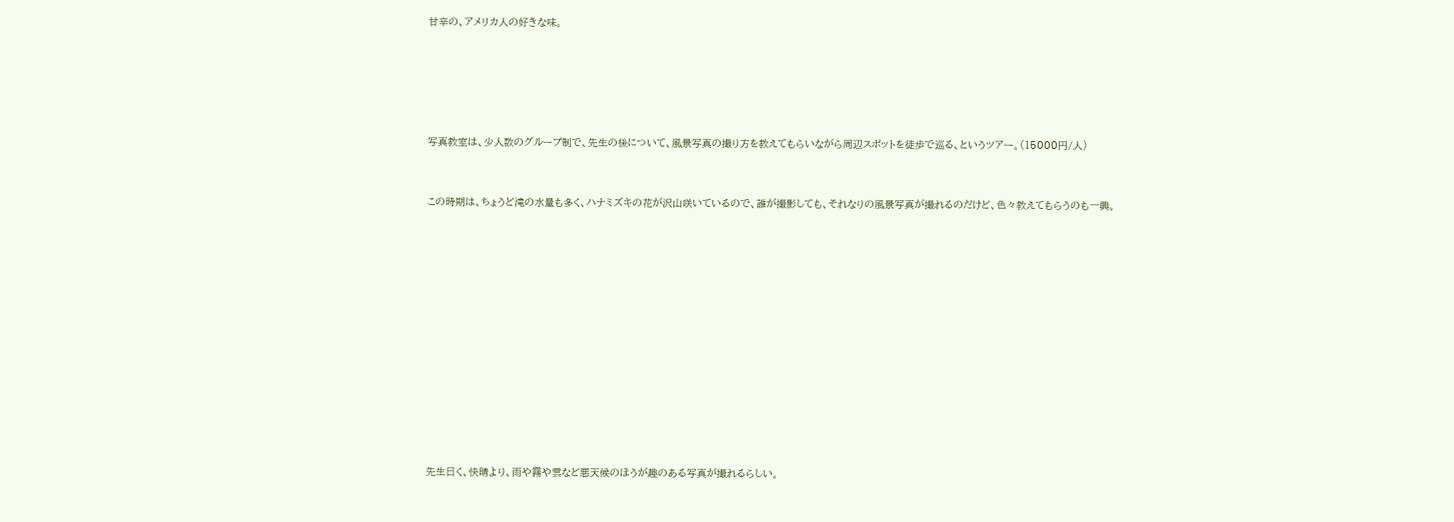甘辛の、アメリカ人の好きな味。







写真教室は、少人数のグループ制で、先生の後について、風景写真の撮り方を教えてもらいながら周辺スポットを徒歩で巡る、というツアー。(15000円/人)



この時期は、ちょうど滝の水量も多く、ハナミズキの花が沢山咲いているので、誰が撮影しても、それなりの風景写真が撮れるのだけど、色々教えてもらうのも一興。

















先生曰く、快晴より、雨や霧や雲など悪天候のほうが趣のある写真が撮れるらしい。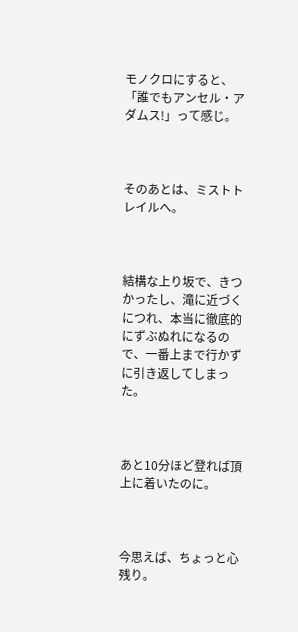モノクロにすると、「誰でもアンセル・アダムス!」って感じ。



そのあとは、ミストトレイルへ。



結構な上り坂で、きつかったし、滝に近づくにつれ、本当に徹底的にずぶぬれになるので、一番上まで行かずに引き返してしまった。



あと10分ほど登れば頂上に着いたのに。



今思えば、ちょっと心残り。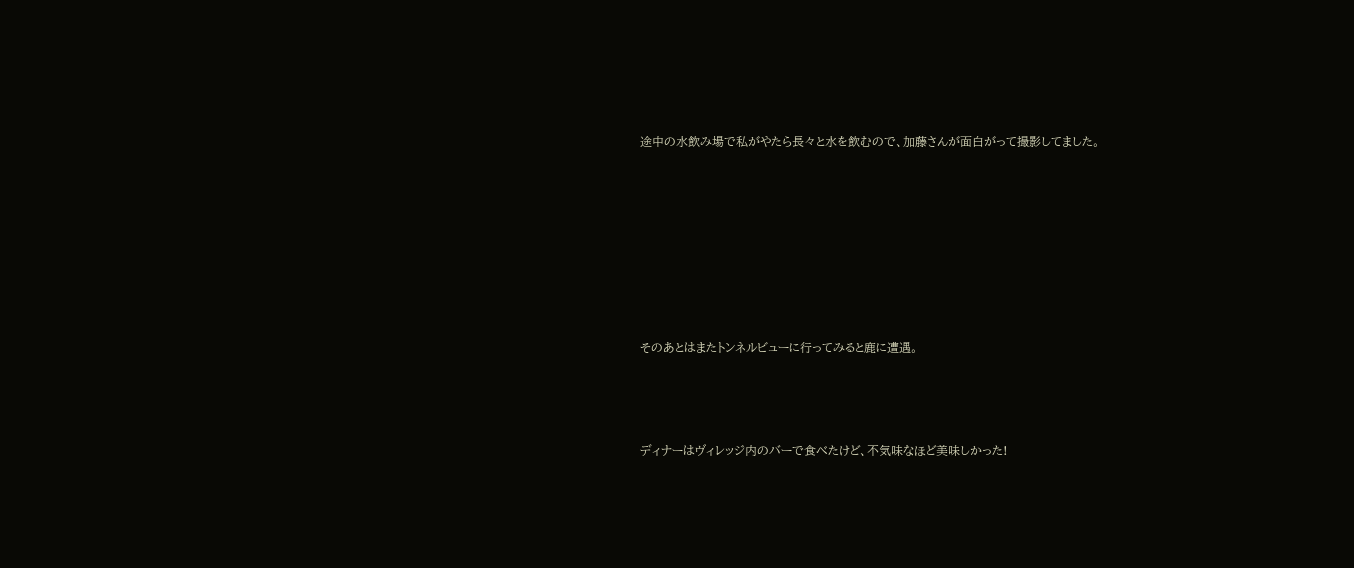途中の水飲み場で私がやたら長々と水を飲むので、加藤さんが面白がって撮影してました。







そのあとはまたトンネルビューに行ってみると鹿に遭遇。



ディナーはヴィレッジ内のバーで食べたけど、不気味なほど美味しかった!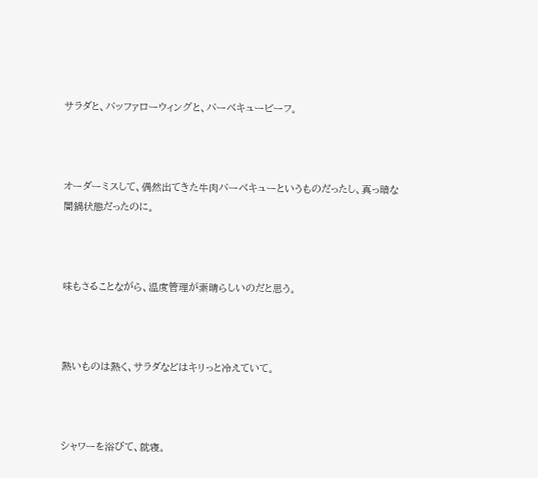サラダと、バッファローウィングと、バーベキュービーフ。



オーダーミスして、偶然出てきた牛肉バーベキューというものだったし、真っ暗な闇鍋状態だったのに。



味もさることながら、温度管理が素晴らしいのだと思う。



熱いものは熱く、サラダなどはキリっと冷えていて。



シャワーを浴びて、就寝。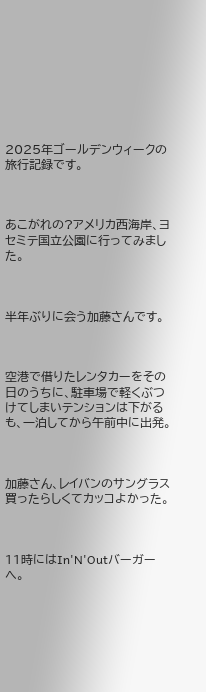2025年ゴールデンウィークの旅行記録です。



あこがれの?アメリカ西海岸、ヨセミテ国立公園に行ってみました。



半年ぶりに会う加藤さんです。



空港で借りたレンタカーをその日のうちに、駐車場で軽くぶつけてしまいテンションは下がるも、一泊してから午前中に出発。



加藤さん、レイバンのサングラス買ったらしくてカッコよかった。



11時にはIn'N'Outバーガーへ。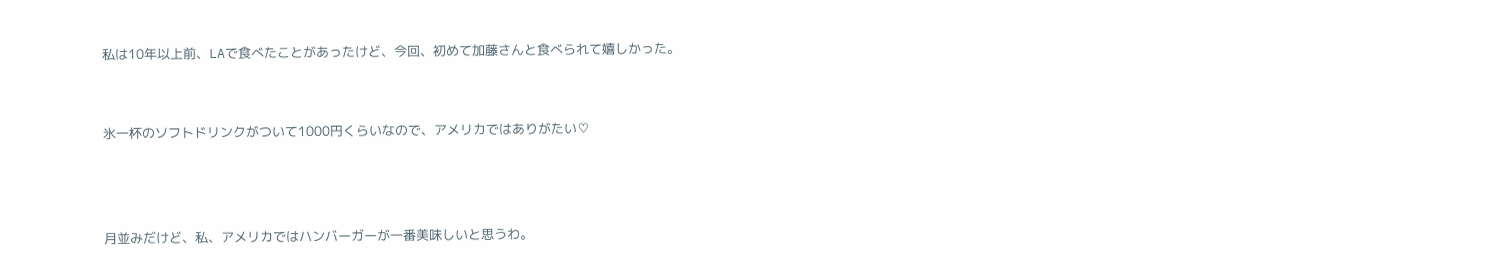私は10年以上前、LAで食べたことがあったけど、今回、初めて加藤さんと食べられて嬉しかった。


氷一杯のソフトドリンクがついて1000円くらいなので、アメリカではありがたい♡



月並みだけど、私、アメリカではハンバーガーが一番美味しいと思うわ。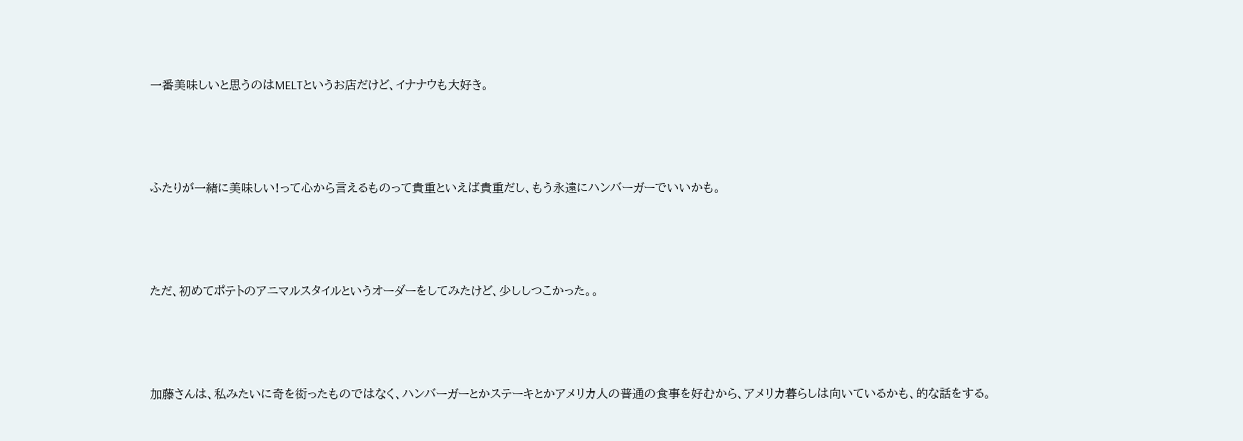一番美味しいと思うのはMELTというお店だけど、イナナウも大好き。



ふたりが一緒に美味しい!って心から言えるものって貴重といえば貴重だし、もう永遠にハンバーガーでいいかも。



ただ、初めてポテトのアニマルスタイルというオーダーをしてみたけど、少ししつこかった。。



加藤さんは、私みたいに奇を衒ったものではなく、ハンバーガーとかステーキとかアメリカ人の普通の食事を好むから、アメリカ暮らしは向いているかも、的な話をする。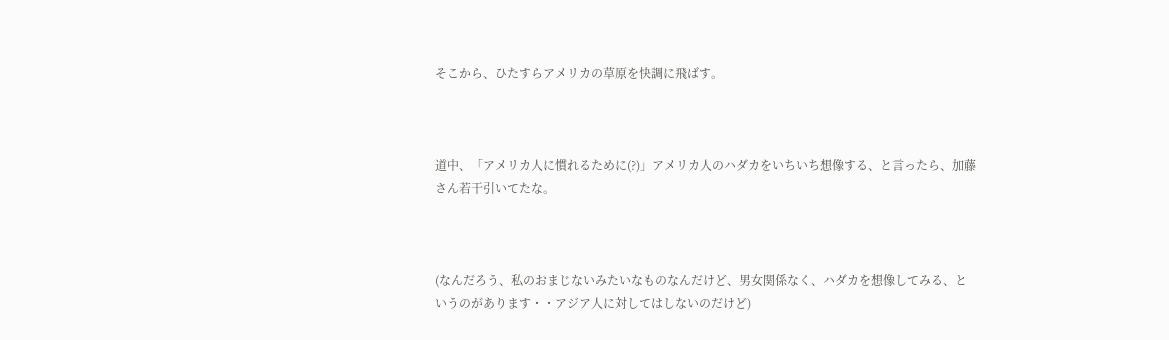そこから、ひたすらアメリカの草原を快調に飛ばす。



道中、「アメリカ人に慣れるために(?)」アメリカ人のハダカをいちいち想像する、と言ったら、加藤さん若干引いてたな。



(なんだろう、私のおまじないみたいなものなんだけど、男女関係なく、ハダカを想像してみる、というのがあります・・アジア人に対してはしないのだけど)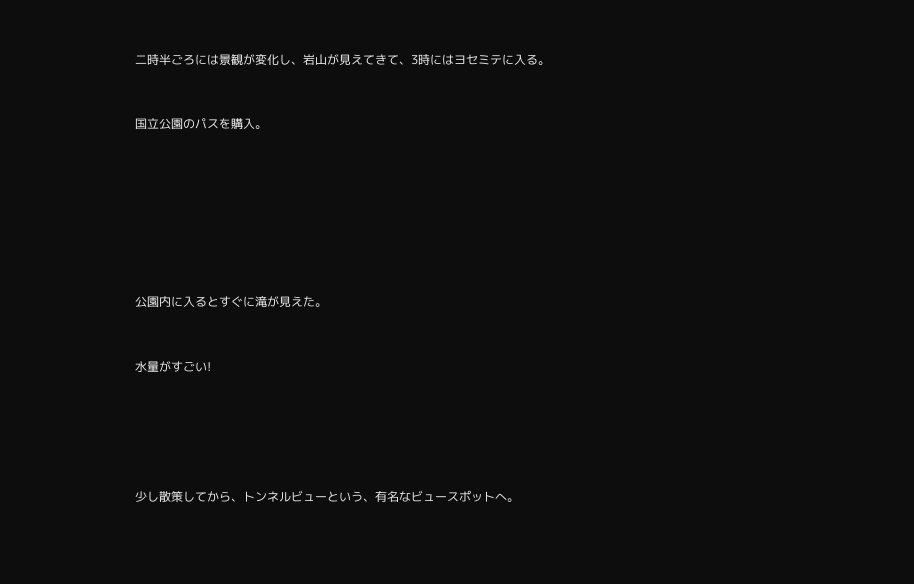二時半ごろには景観が変化し、岩山が見えてきて、3時にはヨセミテに入る。



国立公園のパスを購入。










公園内に入るとすぐに滝が見えた。



水量がすごい!







少し散策してから、トンネルビューという、有名なビュースポットへ。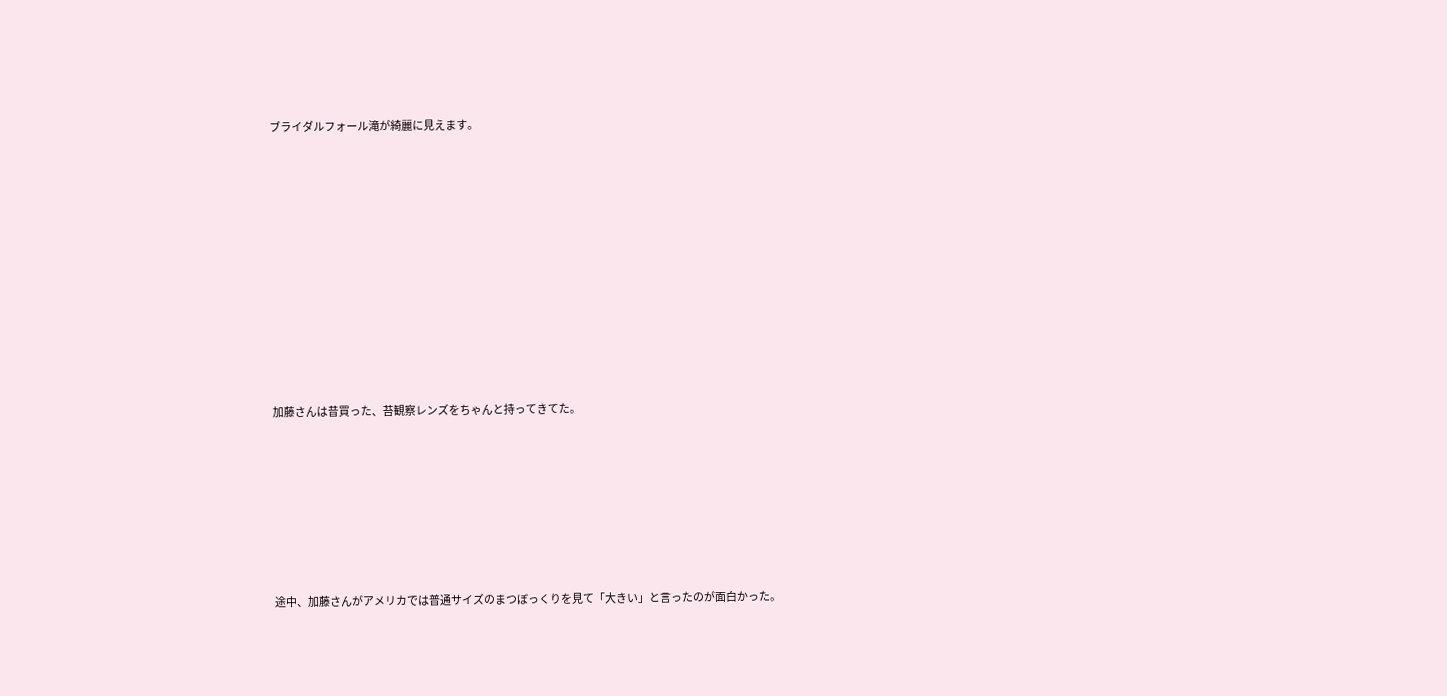ブライダルフォール滝が綺麗に見えます。











加藤さんは昔買った、苔観察レンズをちゃんと持ってきてた。







途中、加藤さんがアメリカでは普通サイズのまつぼっくりを見て「大きい」と言ったのが面白かった。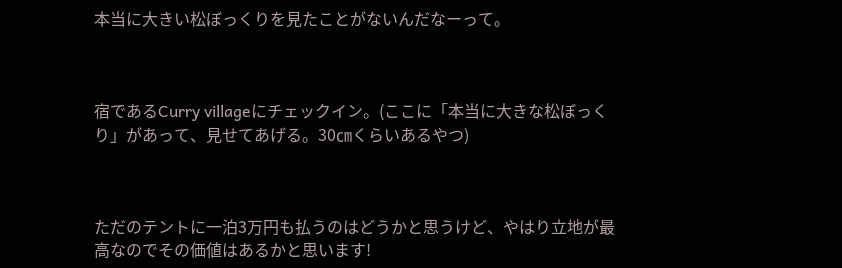本当に大きい松ぼっくりを見たことがないんだなーって。



宿であるCurry villageにチェックイン。(ここに「本当に大きな松ぼっくり」があって、見せてあげる。30㎝くらいあるやつ)



ただのテントに一泊3万円も払うのはどうかと思うけど、やはり立地が最高なのでその価値はあるかと思います!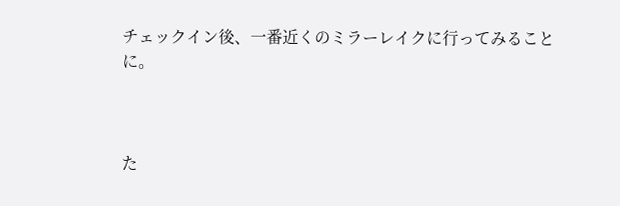チェックイン後、一番近くのミラーレイクに行ってみることに。



た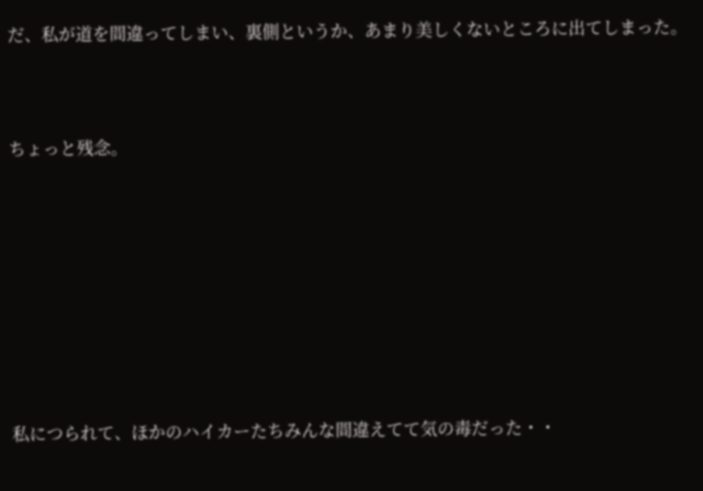だ、私が道を間違ってしまい、裏側というか、あまり美しくないところに出てしまった。



ちょっと残念。









私につられて、ほかのハイカーたちみんな間違えてて気の毒だった・・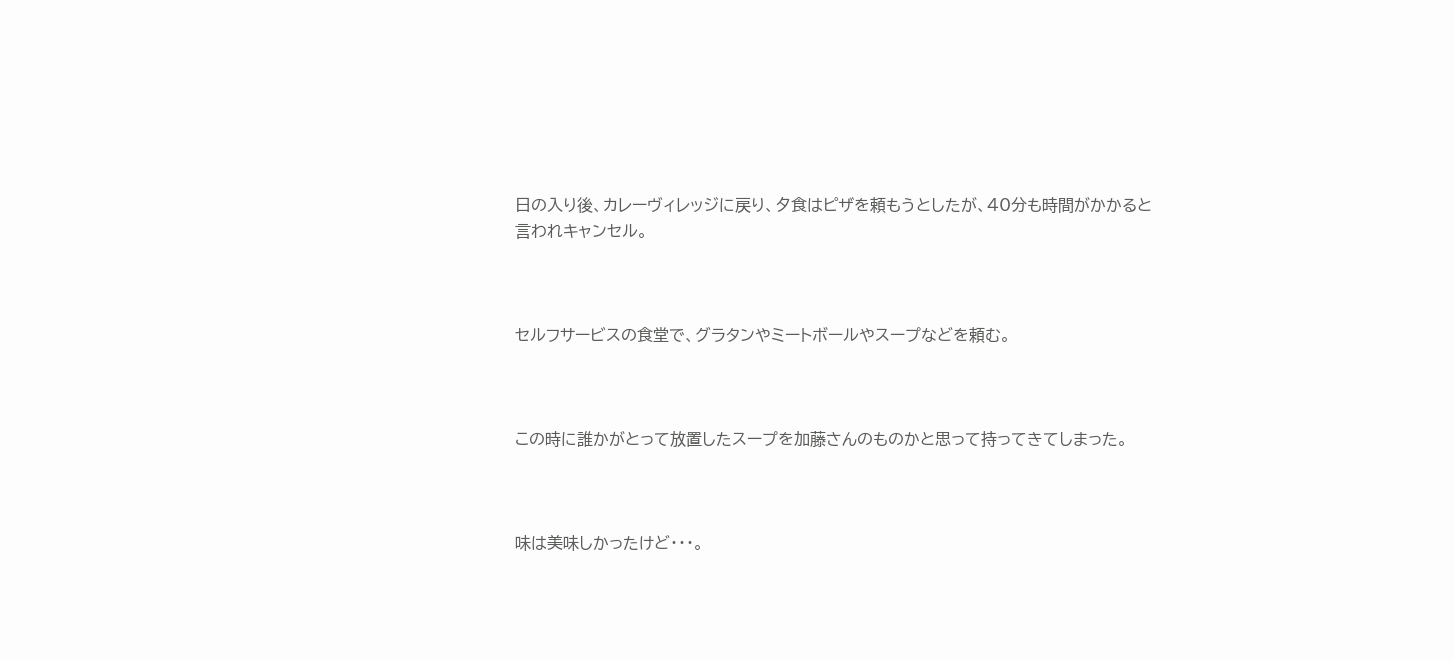日の入り後、カレーヴィレッジに戻り、夕食はピザを頼もうとしたが、40分も時間がかかると言われキャンセル。



セルフサービスの食堂で、グラタンやミートボールやスープなどを頼む。



この時に誰かがとって放置したスープを加藤さんのものかと思って持ってきてしまった。



味は美味しかったけど・・・。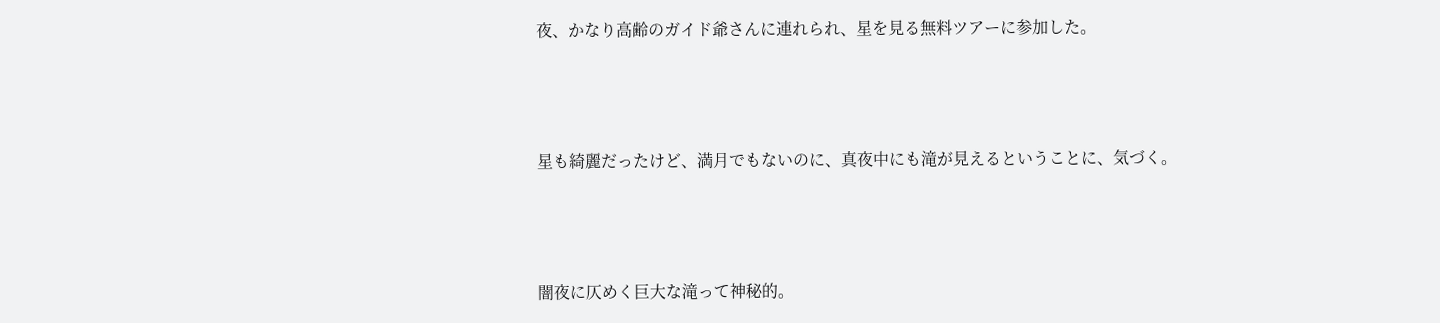夜、かなり高齢のガイド爺さんに連れられ、星を見る無料ツアーに参加した。



星も綺麗だったけど、満月でもないのに、真夜中にも滝が見えるということに、気づく。



闇夜に仄めく巨大な滝って神秘的。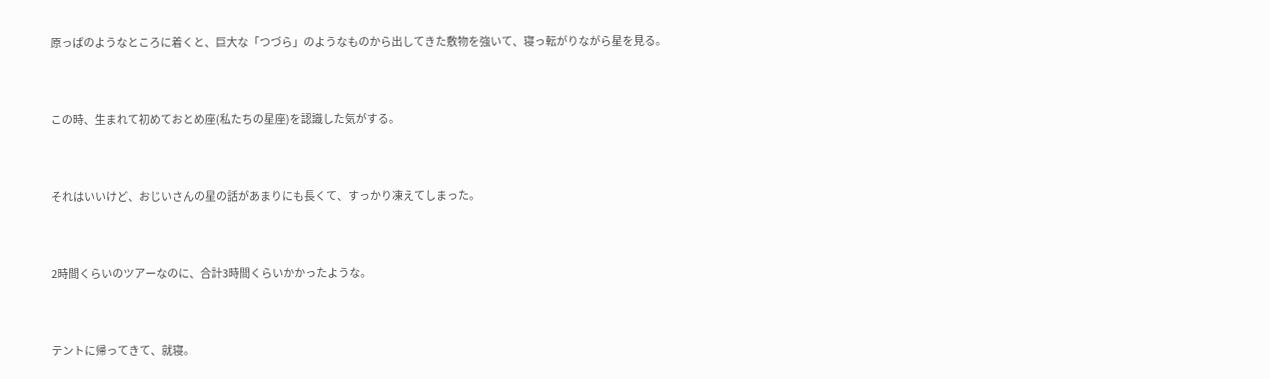原っぱのようなところに着くと、巨大な「つづら」のようなものから出してきた敷物を強いて、寝っ転がりながら星を見る。



この時、生まれて初めておとめ座(私たちの星座)を認識した気がする。



それはいいけど、おじいさんの星の話があまりにも長くて、すっかり凍えてしまった。



2時間くらいのツアーなのに、合計3時間くらいかかったような。



テントに帰ってきて、就寝。